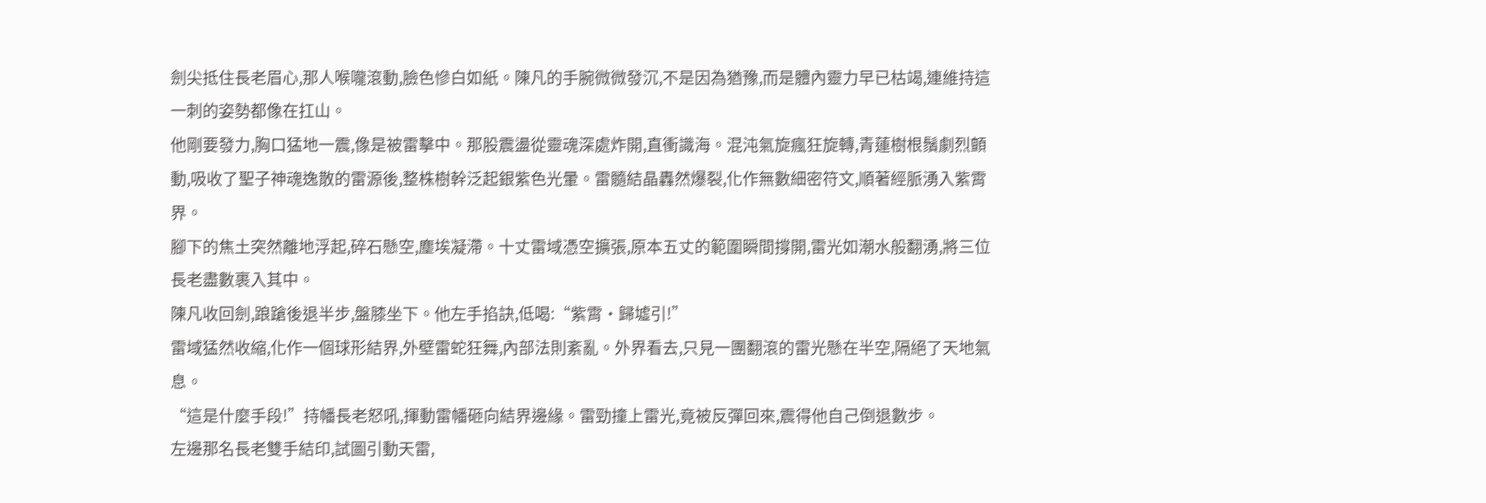劍尖抵住長老眉心,那人喉嚨滾動,臉色慘白如紙。陳凡的手腕微微發沉,不是因為猶豫,而是體內靈力早已枯竭,連維持這一刺的姿勢都像在扛山。
他剛要發力,胸口猛地一震,像是被雷擊中。那股震盪從靈魂深處炸開,直衝識海。混沌氣旋瘋狂旋轉,青蓮樹根鬚劇烈顫動,吸收了聖子神魂逸散的雷源後,整株樹幹泛起銀紫色光暈。雷髓結晶轟然爆裂,化作無數細密符文,順著經脈湧入紫霄界。
腳下的焦土突然離地浮起,碎石懸空,塵埃凝滯。十丈雷域憑空擴張,原本五丈的範圍瞬間撐開,雷光如潮水般翻湧,將三位長老盡數裹入其中。
陳凡收回劍,踉蹌後退半步,盤膝坐下。他左手掐訣,低喝:“紫霄·歸墟引!”
雷域猛然收縮,化作一個球形結界,外壁雷蛇狂舞,內部法則紊亂。外界看去,只見一團翻滾的雷光懸在半空,隔絕了天地氣息。
“這是什麼手段!”持幡長老怒吼,揮動雷幡砸向結界邊緣。雷勁撞上雷光,竟被反彈回來,震得他自己倒退數步。
左邊那名長老雙手結印,試圖引動天雷,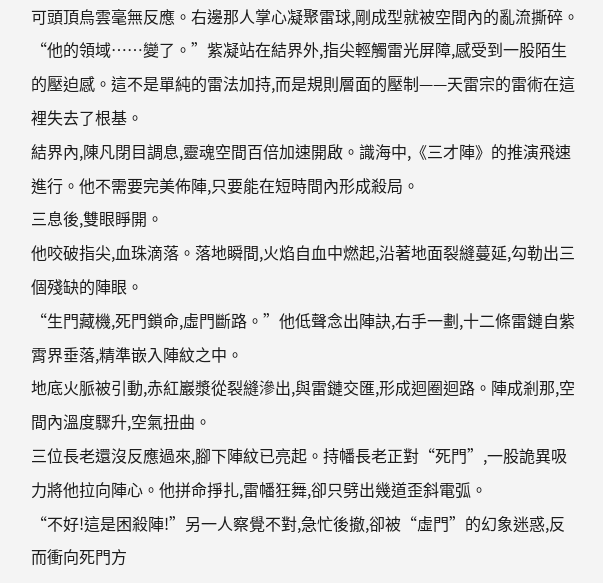可頭頂烏雲毫無反應。右邊那人掌心凝聚雷球,剛成型就被空間內的亂流撕碎。
“他的領域……變了。”紫凝站在結界外,指尖輕觸雷光屏障,感受到一股陌生的壓迫感。這不是單純的雷法加持,而是規則層面的壓制——天雷宗的雷術在這裡失去了根基。
結界內,陳凡閉目調息,靈魂空間百倍加速開啟。識海中,《三才陣》的推演飛速進行。他不需要完美佈陣,只要能在短時間內形成殺局。
三息後,雙眼睜開。
他咬破指尖,血珠滴落。落地瞬間,火焰自血中燃起,沿著地面裂縫蔓延,勾勒出三個殘缺的陣眼。
“生門藏機,死門鎖命,虛門斷路。”他低聲念出陣訣,右手一劃,十二條雷鏈自紫霄界垂落,精準嵌入陣紋之中。
地底火脈被引動,赤紅巖漿從裂縫滲出,與雷鏈交匯,形成迴圈迴路。陣成剎那,空間內溫度驟升,空氣扭曲。
三位長老還沒反應過來,腳下陣紋已亮起。持幡長老正對“死門”,一股詭異吸力將他拉向陣心。他拼命掙扎,雷幡狂舞,卻只劈出幾道歪斜電弧。
“不好!這是困殺陣!”另一人察覺不對,急忙後撤,卻被“虛門”的幻象迷惑,反而衝向死門方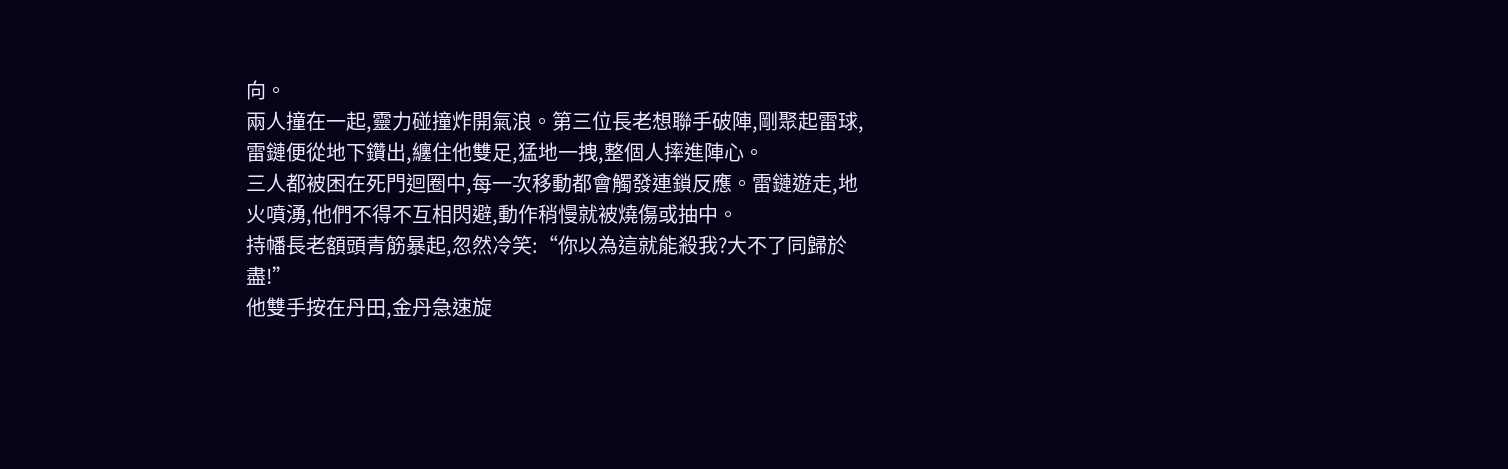向。
兩人撞在一起,靈力碰撞炸開氣浪。第三位長老想聯手破陣,剛聚起雷球,雷鏈便從地下鑽出,纏住他雙足,猛地一拽,整個人摔進陣心。
三人都被困在死門迴圈中,每一次移動都會觸發連鎖反應。雷鏈遊走,地火噴湧,他們不得不互相閃避,動作稍慢就被燒傷或抽中。
持幡長老額頭青筋暴起,忽然冷笑:“你以為這就能殺我?大不了同歸於盡!”
他雙手按在丹田,金丹急速旋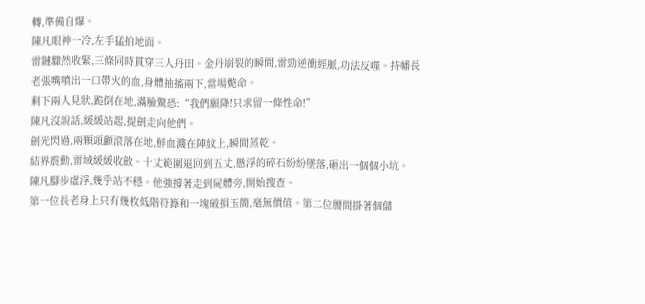轉,準備自爆。
陳凡眼神一冷,左手猛拍地面。
雷鏈驟然收緊,三條同時貫穿三人丹田。金丹崩裂的瞬間,雷勁逆衝經脈,功法反噬。持幡長老張嘴噴出一口帶火的血,身體抽搐兩下,當場斃命。
剩下兩人見狀,跪倒在地,滿臉驚恐:“我們願降!只求留一條性命!”
陳凡沒說話,緩緩站起,提劍走向他們。
劍光閃過,兩顆頭顱滾落在地,鮮血濺在陣紋上,瞬間蒸乾。
結界震動,雷域緩緩收斂。十丈範圍退回到五丈,懸浮的碎石紛紛墜落,砸出一個個小坑。
陳凡腳步虛浮,幾乎站不穩。他強撐著走到屍體旁,開始搜查。
第一位長老身上只有幾枚低階符籙和一塊破損玉簡,毫無價值。第二位腰間掛著個儲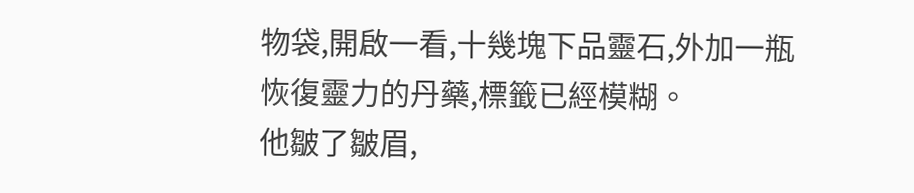物袋,開啟一看,十幾塊下品靈石,外加一瓶恢復靈力的丹藥,標籤已經模糊。
他皺了皺眉,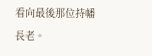看向最後那位持幡長老。